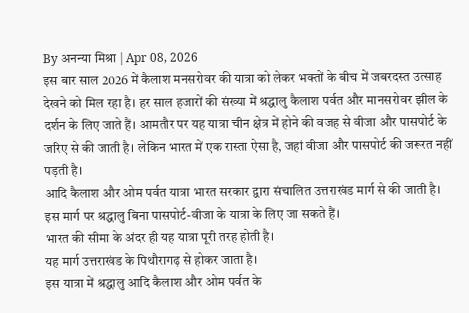By अनन्या मिश्रा | Apr 08, 2026
इस बार साल 2026 में कैलाश मनसरोवर की यात्रा को लेकर भक्तों के बीच में जबरदस्त उत्साह देखने को मिल रहा है। हर साल हजारों की संख्या में श्रद्धालु कैलाश पर्वत और मानसरोवर झील के दर्शन के लिए जाते हैं। आमतौर पर यह यात्रा चीन क्षेत्र में होने की वजह से वीजा और पासपोर्ट के जरिए से की जाती है। लेकिन भारत में एक रास्ता ऐसा है, जहां वीजा और पासपोर्ट की जरूरत नहीं पड़ती है।
आदि कैलाश और ओम पर्वत यात्रा भारत सरकार द्वारा संचालित उत्तराखंड मार्ग से की जाती है। इस मार्ग पर श्रद्धालु बिना पासपोर्ट-वीजा के यात्रा के लिए जा सकते हैं।
भारत की सीमा के अंदर ही यह यात्रा पूरी तरह होती है।
यह मार्ग उत्तराखंड के पिथौरागढ़ से होकर जाता है।
इस यात्रा में श्रद्धालु आदि कैलाश और ओम पर्वत के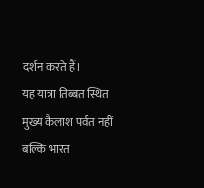दर्शन करते हैं।
यह यात्रा तिब्बत स्थित मुख्य कैलाश पर्वत नहीं बल्कि भारत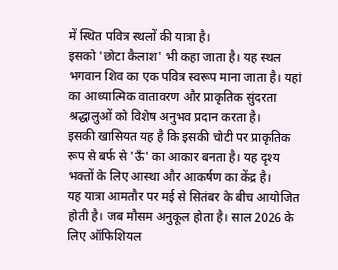में स्थित पवित्र स्थलों की यात्रा है।
इसको 'छोटा कैलाश' भी कहा जाता है। यह स्थल भगवान शिव का एक पवित्र स्वरूप माना जाता है। यहां का आध्यात्मिक वातावरण और प्राकृतिक सुंदरता श्रद्धालुओं को विशेष अनुभव प्रदान करता है।
इसकी खासियत यह है कि इसकी चोटी पर प्राकृतिक रूप से बर्फ से 'ऊँ' का आकार बनता है। यह दृश्य भक्तों के लिए आस्था और आकर्षण का केंद्र है।
यह यात्रा आमतौर पर मई से सितंबर के बीच आयोजित होती है। जब मौसम अनुकूल होता है। साल 2026 के लिए ऑफिशियल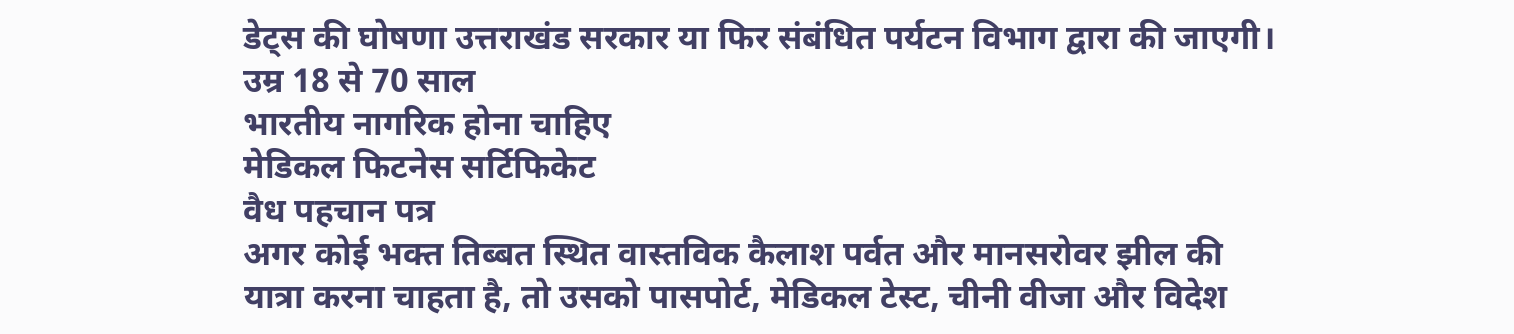डेट्स की घोषणा उत्तराखंड सरकार या फिर संबंधित पर्यटन विभाग द्वारा की जाएगी।
उम्र 18 से 70 साल
भारतीय नागरिक होना चाहिए
मेडिकल फिटनेस सर्टिफिकेट
वैध पहचान पत्र
अगर कोई भक्त तिब्बत स्थित वास्तविक कैलाश पर्वत और मानसरोवर झील की यात्रा करना चाहता है, तो उसको पासपोर्ट, मेडिकल टेस्ट, चीनी वीजा और विदेश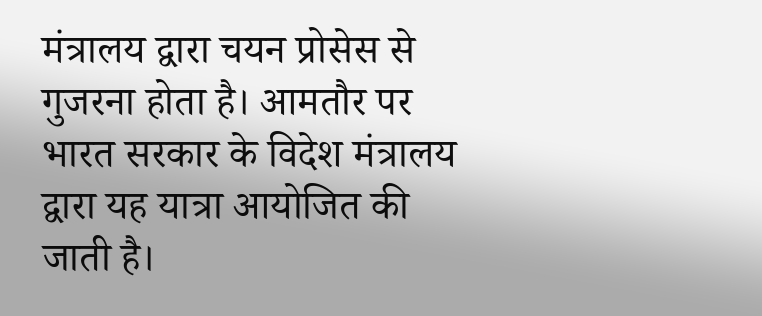मंत्रालय द्वारा चयन प्रोसेस से गुजरना होता है। आमतौर पर भारत सरकार के विदेश मंत्रालय द्वारा यह यात्रा आयोजित की जाती है।